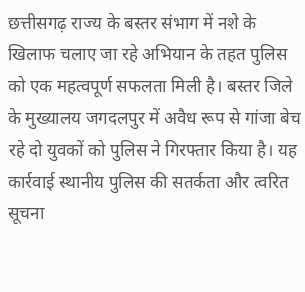छत्तीसगढ़ राज्य के बस्तर संभाग में नशे के खिलाफ चलाए जा रहे अभियान के तहत पुलिस को एक महत्वपूर्ण सफलता मिली है। बस्तर जिले के मुख्यालय जगदलपुर में अवैध रूप से गांजा बेच रहे दो युवकों को पुलिस ने गिरफ्तार किया है। यह कार्रवाई स्थानीय पुलिस की सतर्कता और त्वरित सूचना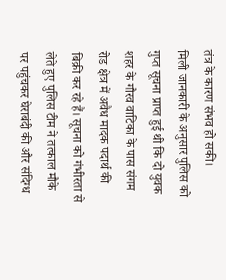तंत्र के कारण संभव हो सकी।
मिली जानकारी के अनुसार पुलिस को गुप्त सूचना प्राप्त हुई थी कि दो युवक शहर के गौरव वाटिका के पास संगम रोड क्षेत्र में अवैध मादक पदार्थ की बिक्री कर रहे हैं। सूचना को गंभीरता से लेते हुए पुलिस टीम ने तत्काल मौके पर पहुंचकर घेराबंदी की और संदिग्ध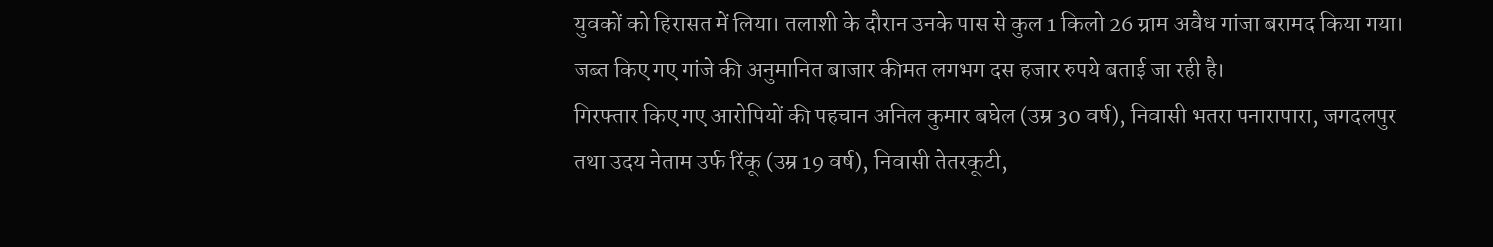युवकों को हिरासत में लिया। तलाशी के दौरान उनके पास से कुल 1 किलो 26 ग्राम अवैध गांजा बरामद किया गया। जब्त किए गए गांजे की अनुमानित बाजार कीमत लगभग दस हजार रुपये बताई जा रही है।
गिरफ्तार किए गए आरोपियों की पहचान अनिल कुमार बघेल (उम्र 30 वर्ष), निवासी भतरा पनारापारा, जगदलपुर तथा उदय नेताम उर्फ रिंकू (उम्र 19 वर्ष), निवासी तेतरकूटी,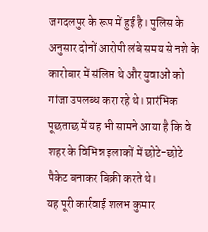जगदलपुर के रूप में हुई है। पुलिस के अनुसार दोनों आरोपी लंबे समय से नशे के कारोबार में संलिप्त थे और युवाओं को गांजा उपलब्ध करा रहे थे। प्रारंभिक पूछताछ में यह भी सामने आया है कि वे शहर के विभिन्न इलाकों में छोटे-छोटे पैकेट बनाकर बिक्री करते थे।
यह पूरी कार्रवाई शलभ कुमार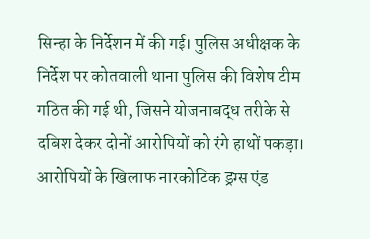सिन्हा के निर्देशन में की गई। पुलिस अधीक्षक के निर्देश पर कोतवाली थाना पुलिस की विशेष टीम गठित की गई थी, जिसने योजनाबद्ध तरीके से दबिश देकर दोनों आरोपियों को रंगे हाथों पकड़ा। आरोपियों के खिलाफ नारकोटिक ड्रग्स एंड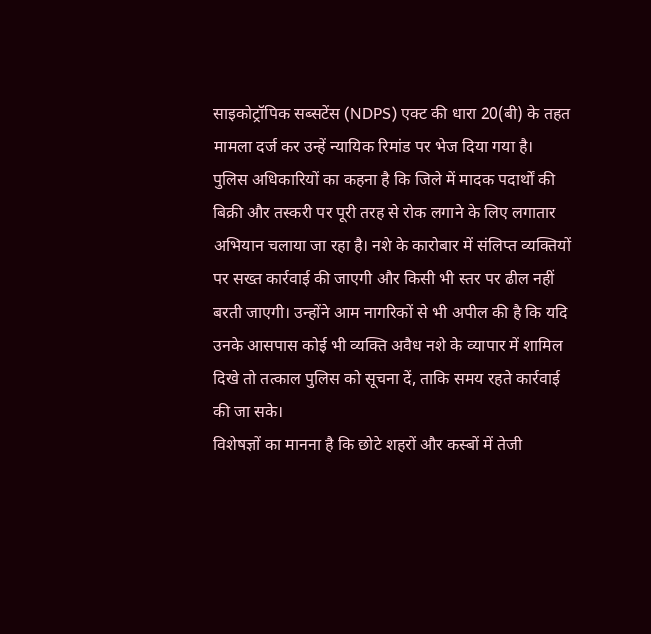साइकोट्रॉपिक सब्सटेंस (NDPS) एक्ट की धारा 20(बी) के तहत मामला दर्ज कर उन्हें न्यायिक रिमांड पर भेज दिया गया है।
पुलिस अधिकारियों का कहना है कि जिले में मादक पदार्थों की बिक्री और तस्करी पर पूरी तरह से रोक लगाने के लिए लगातार अभियान चलाया जा रहा है। नशे के कारोबार में संलिप्त व्यक्तियों पर सख्त कार्रवाई की जाएगी और किसी भी स्तर पर ढील नहीं बरती जाएगी। उन्होंने आम नागरिकों से भी अपील की है कि यदि उनके आसपास कोई भी व्यक्ति अवैध नशे के व्यापार में शामिल दिखे तो तत्काल पुलिस को सूचना दें, ताकि समय रहते कार्रवाई की जा सके।
विशेषज्ञों का मानना है कि छोटे शहरों और कस्बों में तेजी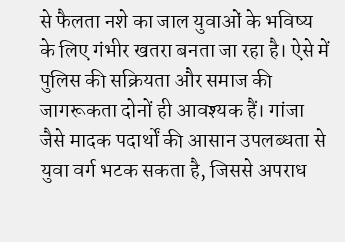से फैलता नशे का जाल युवाओं के भविष्य के लिए गंभीर खतरा बनता जा रहा है। ऐसे में पुलिस की सक्रियता और समाज की जागरूकता दोनों ही आवश्यक हैं। गांजा जैसे मादक पदार्थों की आसान उपलब्धता से युवा वर्ग भटक सकता है, जिससे अपराध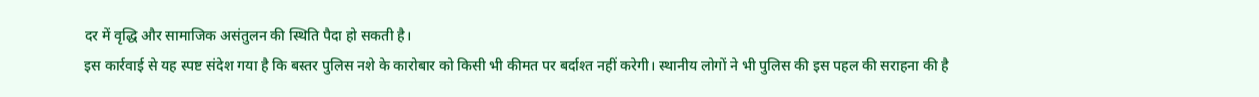दर में वृद्धि और सामाजिक असंतुलन की स्थिति पैदा हो सकती है।
इस कार्रवाई से यह स्पष्ट संदेश गया है कि बस्तर पुलिस नशे के कारोबार को किसी भी कीमत पर बर्दाश्त नहीं करेगी। स्थानीय लोगों ने भी पुलिस की इस पहल की सराहना की है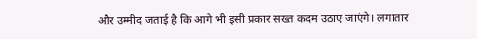और उम्मीद जताई है कि आगे भी इसी प्रकार सख्त कदम उठाए जाएंगे। लगातार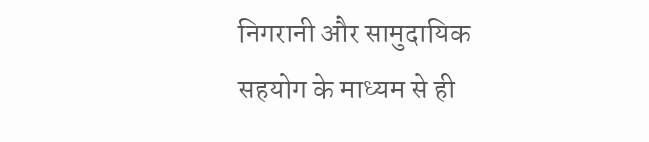निगरानी और सामुदायिक सहयोग के माध्यम से ही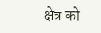क्षेत्र को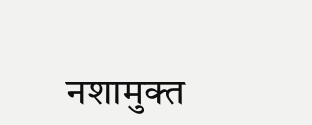नशामुक्त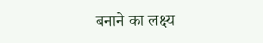बनाने का लक्ष्य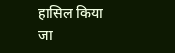हासिल किया जा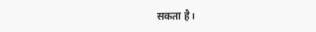सकता है।